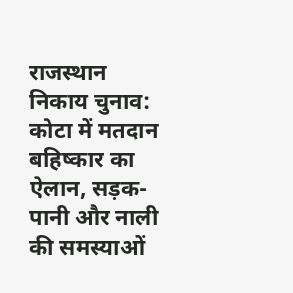राजस्थान निकाय चुनाव: कोटा में मतदान बहिष्कार का ऐलान, सड़क-पानी और नाली की समस्याओं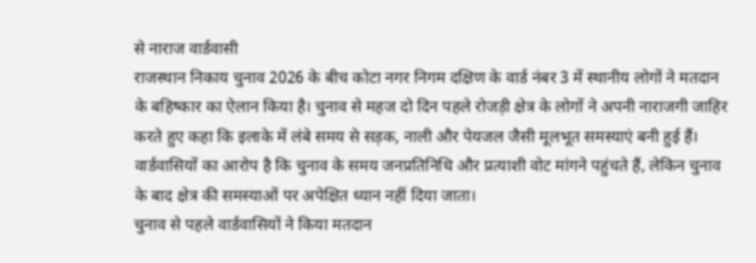से नाराज वार्डवासी
राजस्थान निकाय चुनाव 2026 के बीच कोटा नगर निगम दक्षिण के वार्ड नंबर 3 में स्थानीय लोगों ने मतदान के बहिष्कार का ऐलान किया है। चुनाव से महज दो दिन पहले रोजड़ी क्षेत्र के लोगों ने अपनी नाराजगी जाहिर करते हुए कहा कि इलाके में लंबे समय से सड़क, नाली और पेयजल जैसी मूलभूत समस्याएं बनी हुई हैं। वार्डवासियों का आरोप है कि चुनाव के समय जनप्रतिनिधि और प्रत्याशी वोट मांगने पहुंचते हैं, लेकिन चुनाव के बाद क्षेत्र की समस्याओं पर अपेक्षित ध्यान नहीं दिया जाता।
चुनाव से पहले वार्डवासियों ने किया मतदान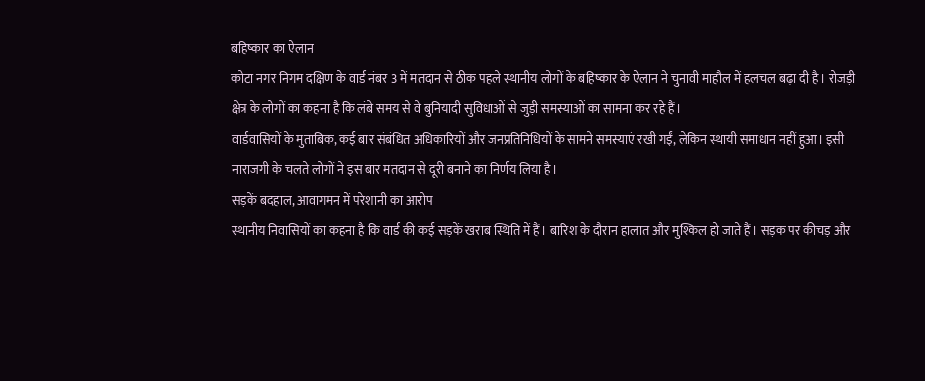बहिष्कार का ऐलान
कोटा नगर निगम दक्षिण के वार्ड नंबर 3 में मतदान से ठीक पहले स्थानीय लोगों के बहिष्कार के ऐलान ने चुनावी माहौल में हलचल बढ़ा दी है। रोजड़ी क्षेत्र के लोगों का कहना है कि लंबे समय से वे बुनियादी सुविधाओं से जुड़ी समस्याओं का सामना कर रहे हैं।
वार्डवासियों के मुताबिक, कई बार संबंधित अधिकारियों और जनप्रतिनिधियों के सामने समस्याएं रखी गईं, लेकिन स्थायी समाधान नहीं हुआ। इसी नाराजगी के चलते लोगों ने इस बार मतदान से दूरी बनाने का निर्णय लिया है।
सड़कें बदहाल, आवागमन में परेशानी का आरोप
स्थानीय निवासियों का कहना है कि वार्ड की कई सड़कें खराब स्थिति में हैं। बारिश के दौरान हालात और मुश्किल हो जाते हैं। सड़क पर कीचड़ और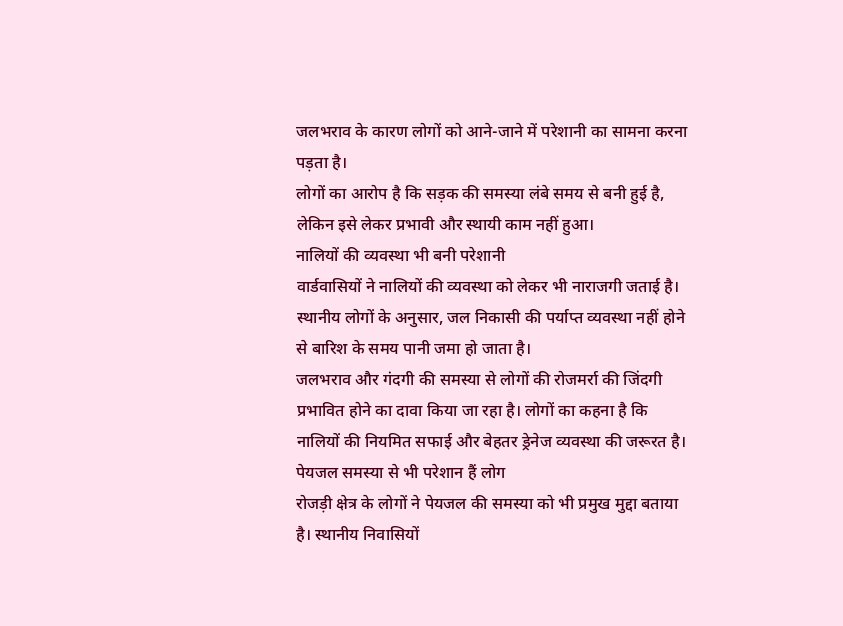जलभराव के कारण लोगों को आने-जाने में परेशानी का सामना करना पड़ता है।
लोगों का आरोप है कि सड़क की समस्या लंबे समय से बनी हुई है, लेकिन इसे लेकर प्रभावी और स्थायी काम नहीं हुआ।
नालियों की व्यवस्था भी बनी परेशानी
वार्डवासियों ने नालियों की व्यवस्था को लेकर भी नाराजगी जताई है। स्थानीय लोगों के अनुसार, जल निकासी की पर्याप्त व्यवस्था नहीं होने से बारिश के समय पानी जमा हो जाता है।
जलभराव और गंदगी की समस्या से लोगों की रोजमर्रा की जिंदगी प्रभावित होने का दावा किया जा रहा है। लोगों का कहना है कि नालियों की नियमित सफाई और बेहतर ड्रेनेज व्यवस्था की जरूरत है।
पेयजल समस्या से भी परेशान हैं लोग
रोजड़ी क्षेत्र के लोगों ने पेयजल की समस्या को भी प्रमुख मुद्दा बताया है। स्थानीय निवासियों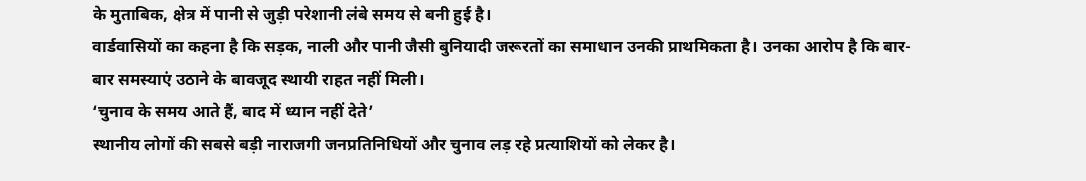के मुताबिक, क्षेत्र में पानी से जुड़ी परेशानी लंबे समय से बनी हुई है।
वार्डवासियों का कहना है कि सड़क, नाली और पानी जैसी बुनियादी जरूरतों का समाधान उनकी प्राथमिकता है। उनका आरोप है कि बार-बार समस्याएं उठाने के बावजूद स्थायी राहत नहीं मिली।
‘चुनाव के समय आते हैं, बाद में ध्यान नहीं देते’
स्थानीय लोगों की सबसे बड़ी नाराजगी जनप्रतिनिधियों और चुनाव लड़ रहे प्रत्याशियों को लेकर है।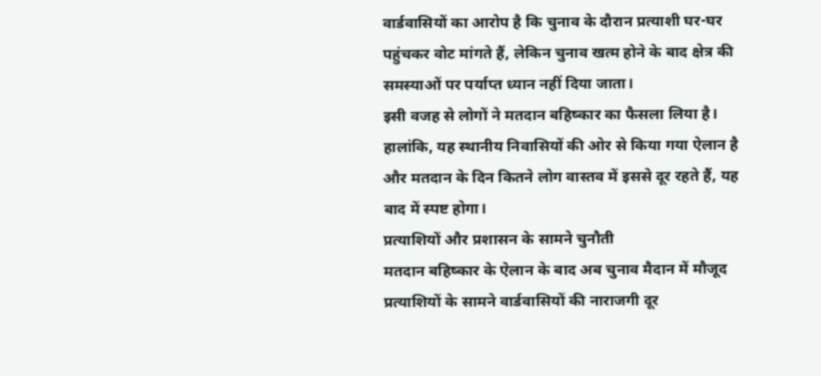वार्डवासियों का आरोप है कि चुनाव के दौरान प्रत्याशी घर-घर पहुंचकर वोट मांगते हैं, लेकिन चुनाव खत्म होने के बाद क्षेत्र की समस्याओं पर पर्याप्त ध्यान नहीं दिया जाता।
इसी वजह से लोगों ने मतदान बहिष्कार का फैसला लिया है। हालांकि, यह स्थानीय निवासियों की ओर से किया गया ऐलान है और मतदान के दिन कितने लोग वास्तव में इससे दूर रहते हैं, यह बाद में स्पष्ट होगा।
प्रत्याशियों और प्रशासन के सामने चुनौती
मतदान बहिष्कार के ऐलान के बाद अब चुनाव मैदान में मौजूद प्रत्याशियों के सामने वार्डवासियों की नाराजगी दूर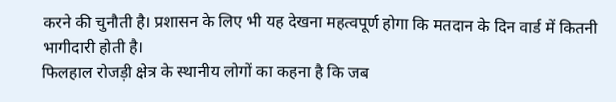करने की चुनौती है। प्रशासन के लिए भी यह देखना महत्वपूर्ण होगा कि मतदान के दिन वार्ड में कितनी भागीदारी होती है।
फिलहाल रोजड़ी क्षेत्र के स्थानीय लोगों का कहना है कि जब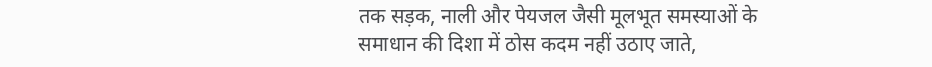तक सड़क, नाली और पेयजल जैसी मूलभूत समस्याओं के समाधान की दिशा में ठोस कदम नहीं उठाए जाते,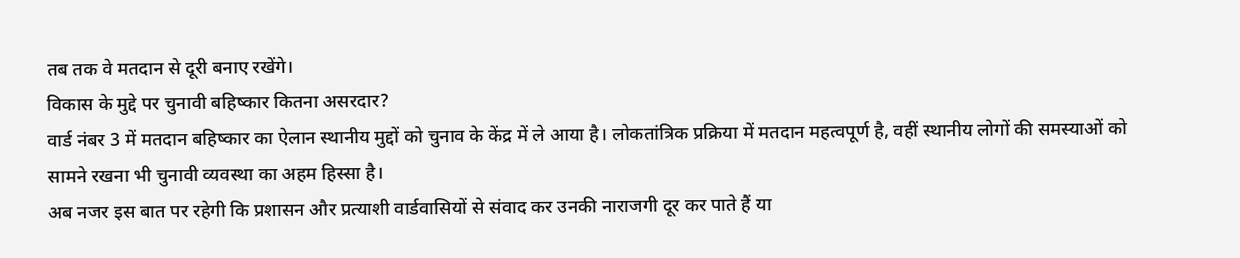तब तक वे मतदान से दूरी बनाए रखेंगे।
विकास के मुद्दे पर चुनावी बहिष्कार कितना असरदार?
वार्ड नंबर 3 में मतदान बहिष्कार का ऐलान स्थानीय मुद्दों को चुनाव के केंद्र में ले आया है। लोकतांत्रिक प्रक्रिया में मतदान महत्वपूर्ण है, वहीं स्थानीय लोगों की समस्याओं को सामने रखना भी चुनावी व्यवस्था का अहम हिस्सा है।
अब नजर इस बात पर रहेगी कि प्रशासन और प्रत्याशी वार्डवासियों से संवाद कर उनकी नाराजगी दूर कर पाते हैं या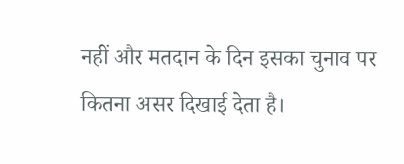नहीं और मतदान के दिन इसका चुनाव पर कितना असर दिखाई देता है।